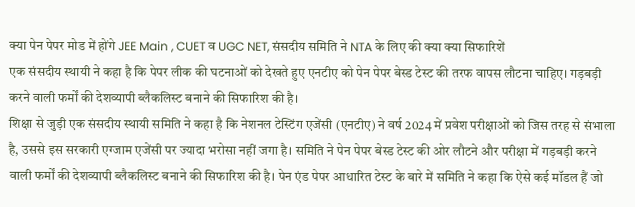क्या पेन पेपर मोड में होंगे JEE Main , CUET व UGC NET, संसदीय समिति ने NTA के लिए की क्या क्या सिफारिशें
एक संसदीय स्थायी ने कहा है कि पेपर लीक की घटनाओं को देखते हुए एनटीए को पेन पेपर बेस्ड टेस्ट की तरफ वापस लौटना चाहिए। गड़बड़ी करने वाली फर्मों की देशव्यापी ब्लैकलिस्ट बनाने की सिफारिश की है।
शिक्षा से जुड़ी एक संसदीय स्थायी समिति ने कहा है कि नेशनल टेस्टिंग एजेंसी (एनटीए) ने वर्ष 2024 में प्रवेश परीक्षाओं को जिस तरह से संभाला है, उससे इस सरकारी एग्जाम एजेंसी पर ज्यादा भरोसा नहीं जगा है। समिति ने पेन पेपर बेस्ड टेस्ट की ओर लौटने और परीक्षा में गड़बड़ी करने वाली फर्मों की देशव्यापी ब्लैकलिस्ट बनाने की सिफारिश की है। पेन एंड पेपर आधारित टेस्ट के बारे में समिति ने कहा कि ऐसे कई मॉडल हैं जो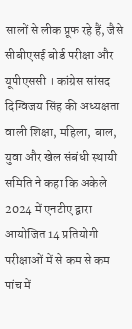सालों से लीक प्रूफ रहे हैं, जैसे सीबीएसई बोर्ड परीक्षा और यूपीएससी । कांग्रेस सांसद दिग्विजय सिंह की अध्यक्षता वाली शिक्षा, महिला, बाल, युवा और खेल संबंधी स्थायी समिति ने कहा कि अकेले 2024 में एनटीए द्वारा आयोजित 14 प्रतियोगी परीक्षाओं में से कम से कम पांच में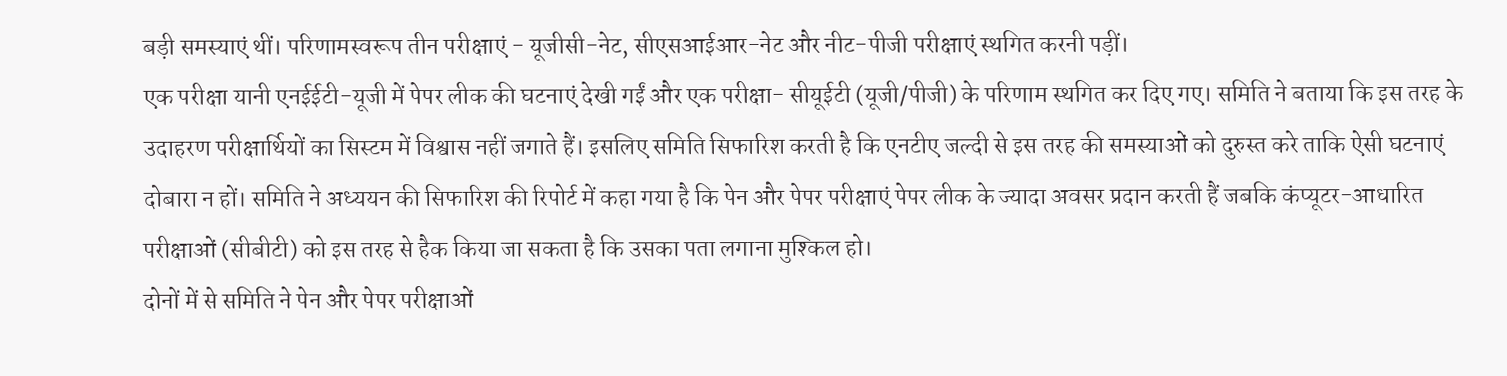बड़ी समस्याएं थीं। परिणामस्वरूप तीन परीक्षाएं - यूजीसी-नेट, सीएसआईआर-नेट और नीट-पीजी परीक्षाएं स्थगित करनी पड़ीं।
एक परीक्षा यानी एनईईटी-यूजी में पेपर लीक की घटनाएं देखी गईं और एक परीक्षा- सीयूईटी (यूजी/पीजी) के परिणाम स्थगित कर दिए गए। समिति ने बताया कि इस तरह के उदाहरण परीक्षार्थियों का सिस्टम में विश्वास नहीं जगाते हैं। इसलिए समिति सिफारिश करती है कि एनटीए जल्दी से इस तरह की समस्याओं को दुरुस्त करे ताकि ऐसी घटनाएं दोबारा न हों। समिति ने अध्ययन की सिफारिश की रिपोर्ट में कहा गया है कि पेन और पेपर परीक्षाएं पेपर लीक के ज्यादा अवसर प्रदान करती हैं जबकि कंप्यूटर-आधारित परीक्षाओं (सीबीटी) को इस तरह से हैक किया जा सकता है कि उसका पता लगाना मुश्किल हो।
दोनों में से समिति ने पेन और पेपर परीक्षाओं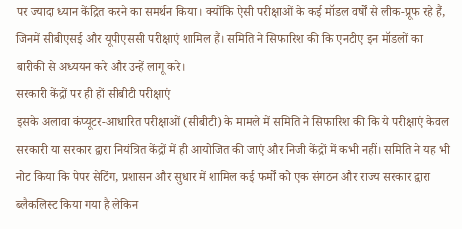पर ज्यादा ध्यान केंद्रित करने का समर्थन किया। क्योंकि ऐसी परीक्षाओं के कई मॉडल वर्षों से लीक-प्रूफ रहे हैं, जिनमें सीबीएसई और यूपीएससी परीक्षाएं शामिल हैं। समिति ने सिफारिश की कि एनटीए इन मॉडलों का बारीकी से अध्ययन करे और उन्हें लागू करे।
सरकारी केंद्रों पर ही हों सीबीटी परीक्षाएं
इसके अलावा कंप्यूटर-आधारित परीक्षाओं (सीबीटी) के मामले में समिति ने सिफारिश की कि ये परीक्षाएं केवल सरकारी या सरकार द्वारा नियंत्रित केंद्रों में ही आयोजित की जाएं और निजी केंद्रों में कभी नहीं। समिति ने यह भी नोट किया कि पेपर सेटिंग, प्रशासन और सुधार में शामिल कई फर्मों को एक संगठन और राज्य सरकार द्वारा ब्लैकलिस्ट किया गया है लेकिन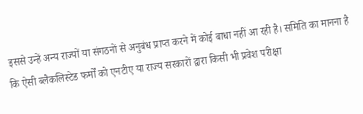इससे उन्हें अन्य राज्यों या संगठनों से अनुबंध प्राप्त करने में कोई बाधा नहीं आ रही है। समिति का मानना है कि ऐसी ब्लैकलिस्टेड फर्मों को एनटीए या राज्य सरकारों द्वारा किसी भी प्रवेश परीक्षा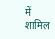में शामिल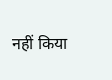नहीं किया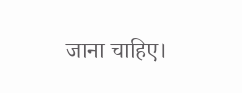जाना चाहिए।